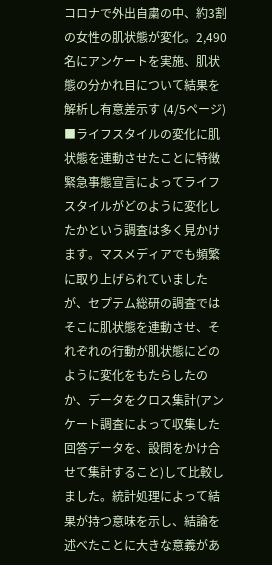コロナで外出自粛の中、約3割の女性の肌状態が変化。2,490名にアンケートを実施、肌状態の分かれ目について結果を解析し有意差示す (4/5ページ)
■ライフスタイルの変化に肌状態を連動させたことに特徴
緊急事態宣言によってライフスタイルがどのように変化したかという調査は多く見かけます。マスメディアでも頻繁に取り上げられていましたが、セプテム総研の調査ではそこに肌状態を連動させ、それぞれの行動が肌状態にどのように変化をもたらしたのか、データをクロス集計(アンケート調査によって収集した回答データを、設問をかけ合せて集計すること)して比較しました。統計処理によって結果が持つ意味を示し、結論を述べたことに大きな意義があ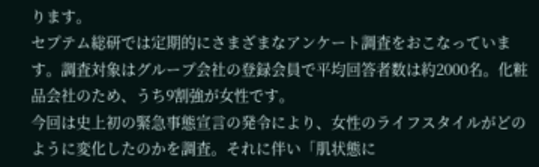ります。
セプテム総研では定期的にさまざまなアンケート調査をおこなっています。調査対象はグループ会社の登録会員で平均回答者数は約2000名。化粧品会社のため、うち9割強が女性です。
今回は史上初の緊急事態宣言の発令により、女性のライフスタイルがどのように変化したのかを調査。それに伴い「肌状態に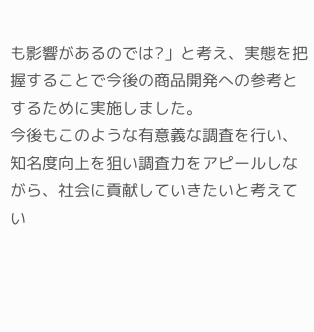も影響があるのでは?」と考え、実態を把握することで今後の商品開発への参考とするために実施しました。
今後もこのような有意義な調査を行い、知名度向上を狙い調査力をアピールしながら、社会に貢献していきたいと考えてい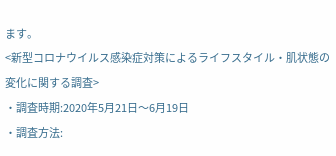ます。
<新型コロナウイルス感染症対策によるライフスタイル・肌状態の変化に関する調査>
・調査時期:2020年5月21日〜6月19日
・調査方法: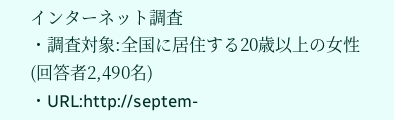インターネット調査
・調査対象:全国に居住する20歳以上の女性(回答者2,490名)
・URL:http://septem-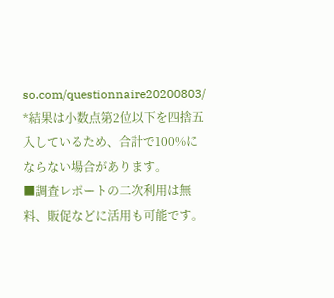so.com/questionnaire20200803/
*結果は小数点第2位以下を四捨五入しているため、合計で100%にならない場合があります。
■調査レポートの二次利用は無料、販促などに活用も可能です。